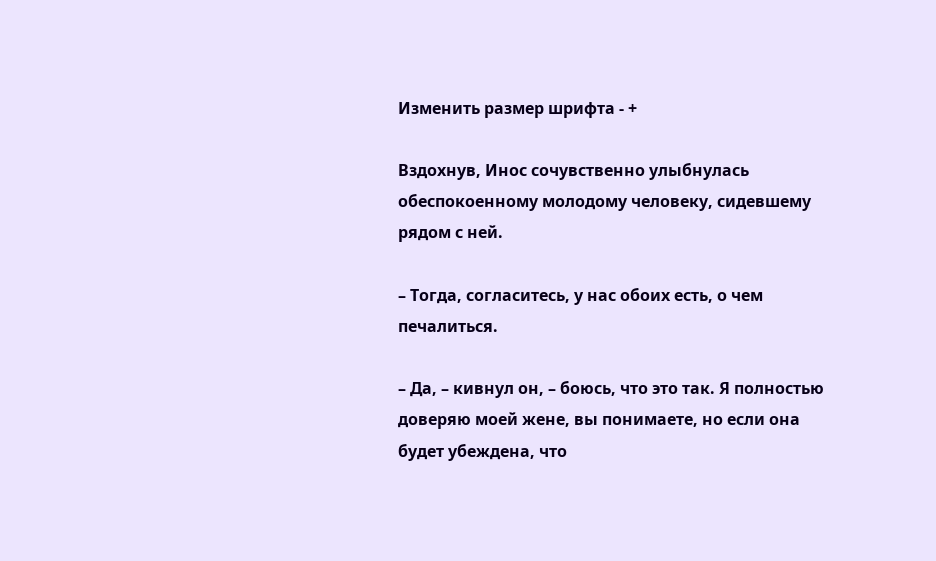Изменить размер шрифта - +

Вздохнув, Инос сочувственно улыбнулась обеспокоенному молодому человеку, сидевшему рядом с ней.

– Тогда, согласитесь, у нас обоих есть, о чем печалиться.

– Да, – кивнул он, – боюсь, что это так. Я полностью доверяю моей жене, вы понимаете, но если она будет убеждена, что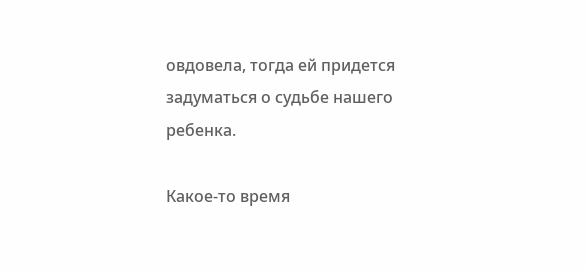овдовела, тогда ей придется задуматься о судьбе нашего ребенка.

Какое-то время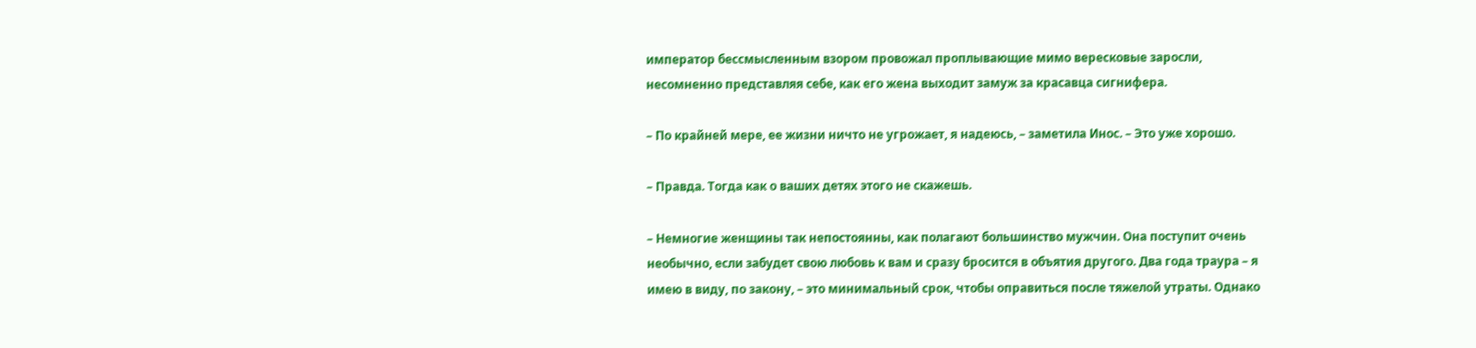император бессмысленным взором провожал проплывающие мимо вересковые заросли, несомненно представляя себе, как его жена выходит замуж за красавца сигнифера.

– По крайней мере, ее жизни ничто не угрожает, я надеюсь, – заметила Инос. – Это уже хорошо.

– Правда. Тогда как о ваших детях этого не скажешь.

– Немногие женщины так непостоянны, как полагают большинство мужчин. Она поступит очень необычно, если забудет свою любовь к вам и сразу бросится в объятия другого. Два года траура – я имею в виду, по закону, – это минимальный срок, чтобы оправиться после тяжелой утраты. Однако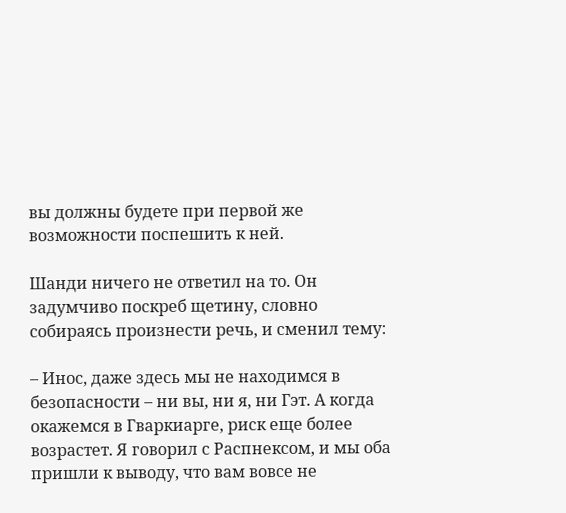вы должны будете при первой же возможности поспешить к ней.

Шанди ничего не ответил на то. Он задумчиво поскреб щетину, словно собираясь произнести речь, и сменил тему:

– Инос, даже здесь мы не находимся в безопасности – ни вы, ни я, ни Гэт. А когда окажемся в Гваркиарге, риск еще более возрастет. Я говорил с Распнексом, и мы оба пришли к выводу, что вам вовсе не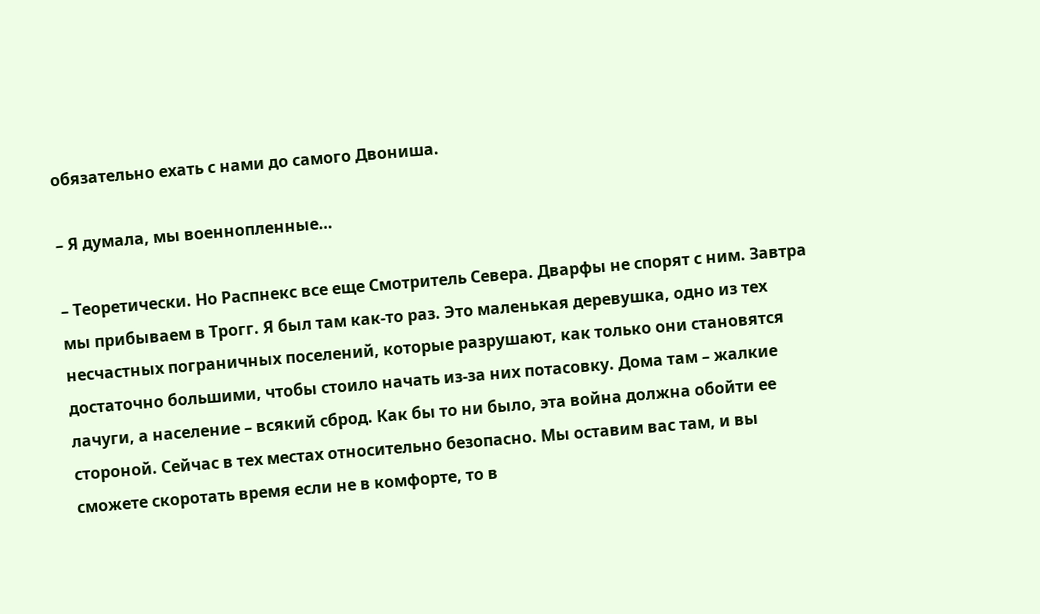обязательно ехать с нами до самого Двониша.

– Я думала, мы военнопленные…

– Теоретически. Но Распнекс все еще Смотритель Севера. Дварфы не спорят с ним. Завтра мы прибываем в Трогг. Я был там как-то раз. Это маленькая деревушка, одно из тех несчастных пограничных поселений, которые разрушают, как только они становятся достаточно большими, чтобы стоило начать из-за них потасовку. Дома там – жалкие лачуги, а население – всякий сброд. Как бы то ни было, эта война должна обойти ее стороной. Сейчас в тех местах относительно безопасно. Мы оставим вас там, и вы сможете скоротать время если не в комфорте, то в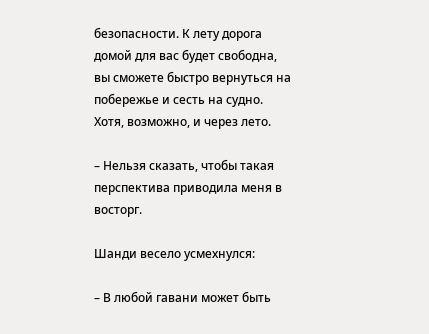безопасности. К лету дорога домой для вас будет свободна, вы сможете быстро вернуться на побережье и сесть на судно. Хотя, возможно, и через лето.

– Нельзя сказать, чтобы такая перспектива приводила меня в восторг.

Шанди весело усмехнулся:

– В любой гавани может быть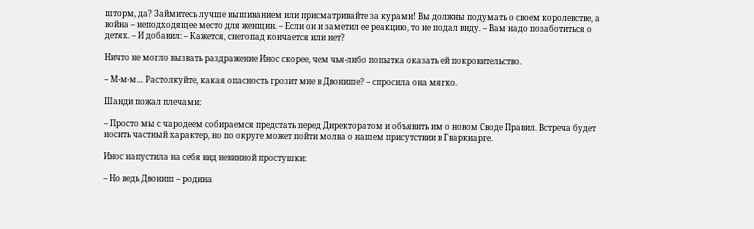шторм, да? Займитесь лучше вышиванием или присматривайте за курами! Вы должны подумать о своем королевстве, а война – неподходящее место для женщин. – Если он и заметил ее реакцию, то не подал виду. – Вам надо позаботиться о детях. – И добавил: – Кажется, снегопад кончается или нет?

Ничто не могло вызвать раздражение Инос скорее, чем чья-либо попытка оказать ей покровительство.

– М-м-м… Растолкуйте, какая опасность грозит мне в Двонише? – спросила она мягко.

Шанди пожал плечами:

– Просто мы с чародеем собираемся предстать перед Директоратом и объявить им о новом Своде Правил. Встреча будет носить частный характер, но по округе может пойти молва о нашем присутствии в Гваркиарге.

Инос напустила на себя вид невинной простушки:

– Но ведь Двониш – родина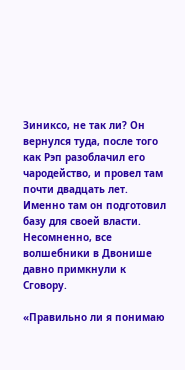Зиниксо, не так ли? Он вернулся туда, после того как Рэп разоблачил его чародейство, и провел там почти двадцать лет. Именно там он подготовил базу для своей власти. Несомненно, все волшебники в Двонише давно примкнули к Сговору.

«Правильно ли я понимаю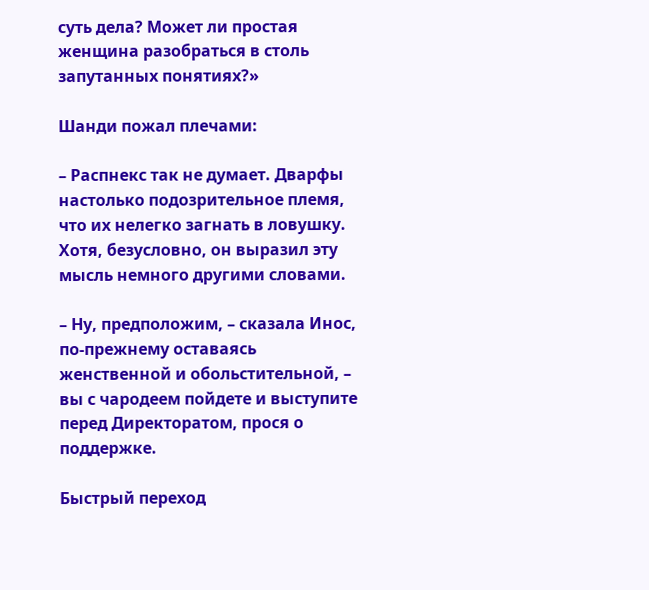суть дела? Может ли простая женщина разобраться в столь запутанных понятиях?»

Шанди пожал плечами:

– Распнекс так не думает. Дварфы настолько подозрительное племя, что их нелегко загнать в ловушку. Хотя, безусловно, он выразил эту мысль немного другими словами.

– Ну, предположим, – сказала Инос, по-прежнему оставаясь женственной и обольстительной, – вы с чародеем пойдете и выступите перед Директоратом, прося о поддержке.

Быстрый переход